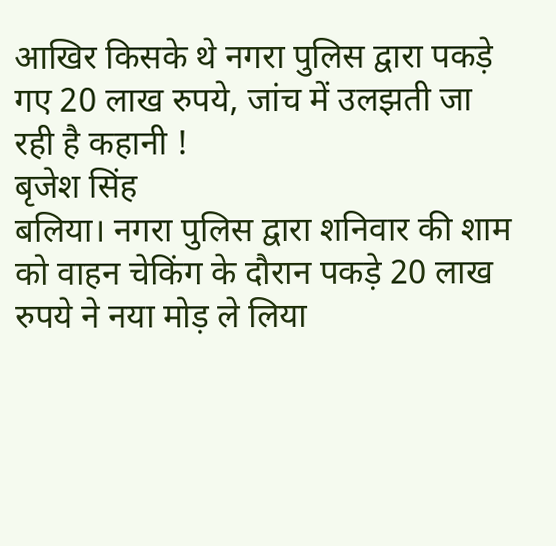आखिर किसके थे नगरा पुलिस द्वारा पकड़े गए 20 लाख रुपये, जांच में उलझती जा रही है कहानी !
बृजेश सिंह
बलिया। नगरा पुलिस द्वारा शनिवार की शाम को वाहन चेकिंग के दौरान पकड़े 20 लाख रुपये ने नया मोड़ ले लिया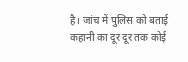है। जांच में पुलिस को बताई कहानी का दूर दूर तक कोई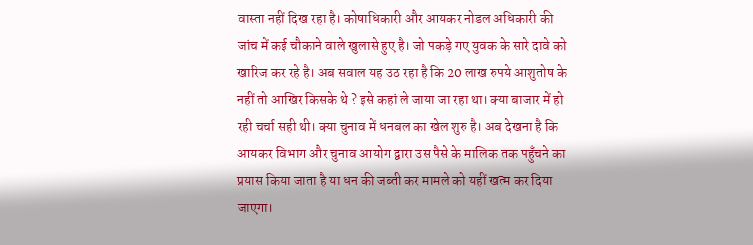वास्ता नहीं दिख रहा है। कोषाधिकारी और आयकर नोडल अधिकारी की जांच में कई चौकाने वाले खुलासे हुए है। जो पकड़े गए युवक के सारे दावे को खारिज कर रहे है। अब सवाल यह उठ रहा है कि 20 लाख रुपये आशुतोष के नहीं तो आखिर किसके थे ? इसे कहां ले जाया जा रहा था। क्या बाजार में हो रही चर्चा सही थी। क्या चुनाव में धनबल का खेल शुरु है। अब देखना है कि आयकर विभाग और चुनाव आयोग द्वारा उस पैसे के मालिक तक पहुँचने का प्रयास किया जाता है या धन की जब्ती कर मामले को यहीं खत्म कर दिया जाएगा।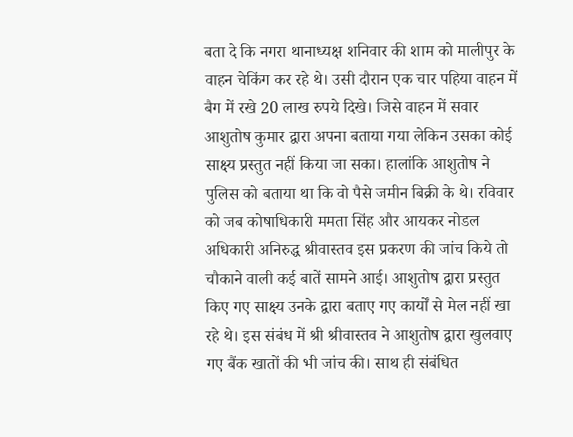बता दे कि नगरा थानाध्यक्ष शनिवार की शाम को मालीपुर के वाहन चेकिंग कर रहे थे। उसी दौरान एक चार पहिया वाहन में बैग में रखे 20 लाख रुपये दिखे। जिसे वाहन में सवार आशुतोष कुमार द्वारा अपना बताया गया लेकिन उसका कोई साक्ष्य प्रस्तुत नहीं किया जा सका। हालांकि आशुतोष ने पुलिस को बताया था कि वो पैसे जमीन बिक्री के थे। रविवार को जब कोषाधिकारी ममता सिंह और आयकर नोडल अधिकारी अनिरुद्ध श्रीवास्तव इस प्रकरण की जांच किये तो चौकाने वाली कई बातें सामने आई। आशुतोष द्वारा प्रस्तुत किए गए साक्ष्य उनके द्वारा बताए गए कार्यों से मेल नहीं खा रहे थे। इस संबंध में श्री श्रीवास्तव ने आशुतोष द्वारा खुलवाए गए बैंक खातों की भी जांच की। साथ ही संबंधित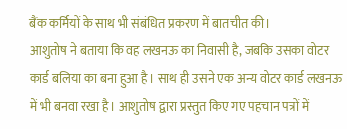बैंक कर्मियों के साथ भी संबंधित प्रकरण में बातचीत की।
आशुतोष ने बताया कि वह लखनऊ का निवासी है, जबकि उसका वोटर कार्ड बलिया का बना हुआ है। साथ ही उसने एक अन्य वोटर कार्ड लखनऊ में भी बनवा रखा है। आशुतोष द्वारा प्रस्तुत किए गए पहचान पत्रों में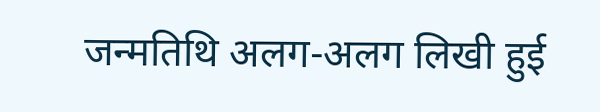जन्मतिथि अलग-अलग लिखी हुई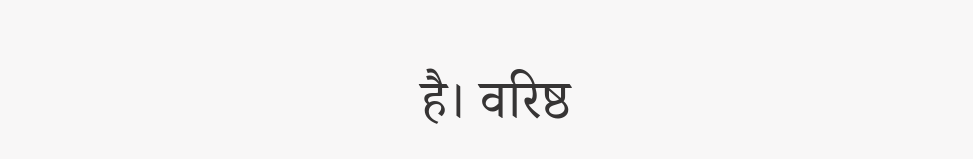है। वरिष्ठ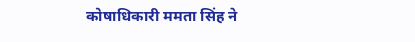कोषाधिकारी ममता सिंह ने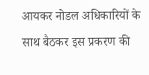आयकर नोडल अधिकारियों के साथ बैठकर इस प्रकरण की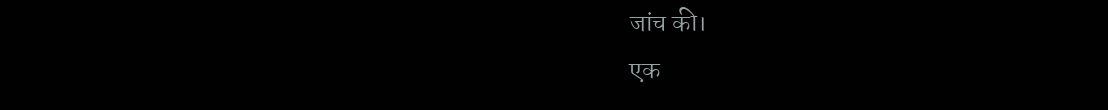जांच की।
एक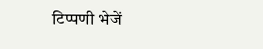टिप्पणी भेजें